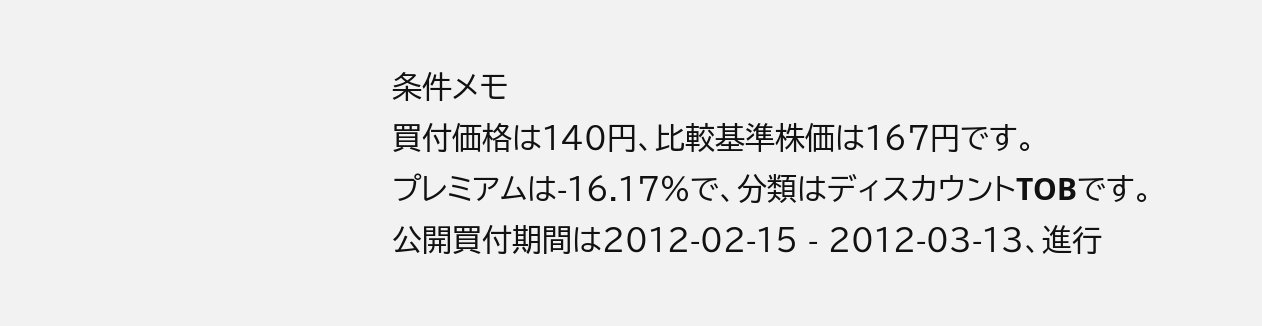条件メモ
買付価格は140円、比較基準株価は167円です。
プレミアムは-16.17%で、分類はディスカウントTOBです。
公開買付期間は2012-02-15 - 2012-03-13、進行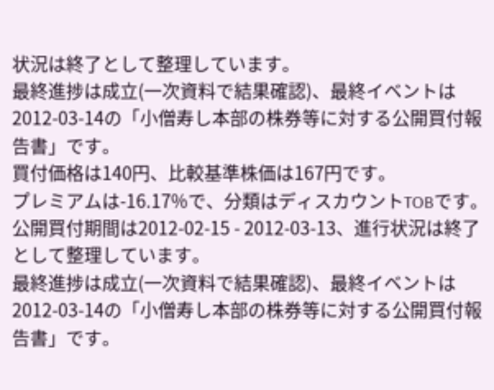状況は終了として整理しています。
最終進捗は成立(一次資料で結果確認)、最終イベントは2012-03-14の「小僧寿し本部の株券等に対する公開買付報告書」です。
買付価格は140円、比較基準株価は167円です。
プレミアムは-16.17%で、分類はディスカウントTOBです。
公開買付期間は2012-02-15 - 2012-03-13、進行状況は終了として整理しています。
最終進捗は成立(一次資料で結果確認)、最終イベントは2012-03-14の「小僧寿し本部の株券等に対する公開買付報告書」です。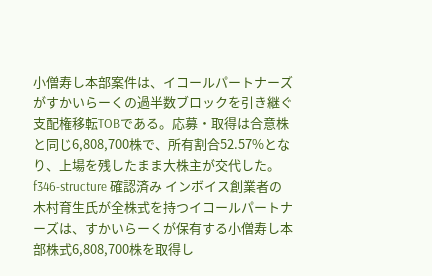小僧寿し本部案件は、イコールパートナーズがすかいらーくの過半数ブロックを引き継ぐ支配権移転TOBである。応募・取得は合意株と同じ6,808,700株で、所有割合52.57%となり、上場を残したまま大株主が交代した。
f346-structure 確認済み インボイス創業者の木村育生氏が全株式を持つイコールパートナーズは、すかいらーくが保有する小僧寿し本部株式6,808,700株を取得し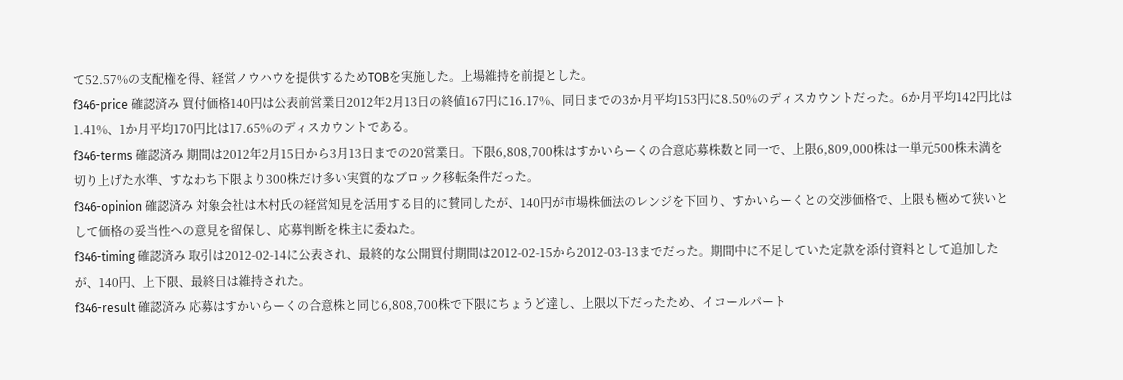て52.57%の支配権を得、経営ノウハウを提供するためTOBを実施した。上場維持を前提とした。
f346-price 確認済み 買付価格140円は公表前営業日2012年2月13日の終値167円に16.17%、同日までの3か月平均153円に8.50%のディスカウントだった。6か月平均142円比は1.41%、1か月平均170円比は17.65%のディスカウントである。
f346-terms 確認済み 期間は2012年2月15日から3月13日までの20営業日。下限6,808,700株はすかいらーくの合意応募株数と同一で、上限6,809,000株は一単元500株未満を切り上げた水準、すなわち下限より300株だけ多い実質的なブロック移転条件だった。
f346-opinion 確認済み 対象会社は木村氏の経営知見を活用する目的に賛同したが、140円が市場株価法のレンジを下回り、すかいらーくとの交渉価格で、上限も極めて狭いとして価格の妥当性への意見を留保し、応募判断を株主に委ねた。
f346-timing 確認済み 取引は2012-02-14に公表され、最終的な公開買付期間は2012-02-15から2012-03-13までだった。期間中に不足していた定款を添付資料として追加したが、140円、上下限、最終日は維持された。
f346-result 確認済み 応募はすかいらーくの合意株と同じ6,808,700株で下限にちょうど達し、上限以下だったため、イコールパート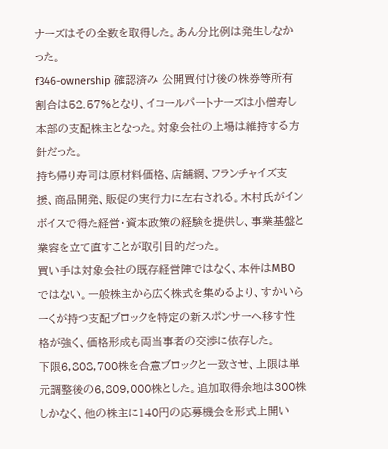ナーズはその全数を取得した。あん分比例は発生しなかった。
f346-ownership 確認済み 公開買付け後の株券等所有割合は52.57%となり、イコールパートナーズは小僧寿し本部の支配株主となった。対象会社の上場は維持する方針だった。
持ち帰り寿司は原材料価格、店舗網、フランチャイズ支援、商品開発、販促の実行力に左右される。木村氏がインボイスで得た経営・資本政策の経験を提供し、事業基盤と業容を立て直すことが取引目的だった。
買い手は対象会社の既存経営陣ではなく、本件はMBOではない。一般株主から広く株式を集めるより、すかいらーくが持つ支配ブロックを特定の新スポンサーへ移す性格が強く、価格形成も両当事者の交渉に依存した。
下限6,808,700株を合意ブロックと一致させ、上限は単元調整後の6,809,000株とした。追加取得余地は300株しかなく、他の株主に140円の応募機会を形式上開い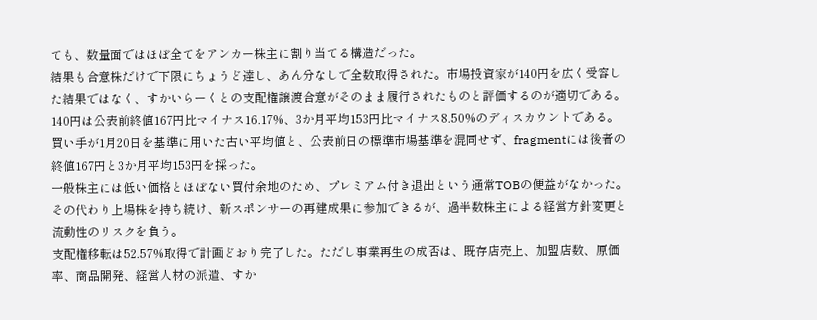ても、数量面ではほぼ全てをアンカー株主に割り当てる構造だった。
結果も合意株だけで下限にちょうど達し、あん分なしで全数取得された。市場投資家が140円を広く受容した結果ではなく、すかいらーくとの支配権譲渡合意がそのまま履行されたものと評価するのが適切である。
140円は公表前終値167円比マイナス16.17%、3か月平均153円比マイナス8.50%のディスカウントである。買い手が1月20日を基準に用いた古い平均値と、公表前日の標準市場基準を混同せず、fragmentには後者の終値167円と3か月平均153円を採った。
一般株主には低い価格とほぼない買付余地のため、プレミアム付き退出という通常TOBの便益がなかった。その代わり上場株を持ち続け、新スポンサーの再建成果に参加できるが、過半数株主による経営方針変更と流動性のリスクを負う。
支配権移転は52.57%取得で計画どおり完了した。ただし事業再生の成否は、既存店売上、加盟店数、原価率、商品開発、経営人材の派遣、すか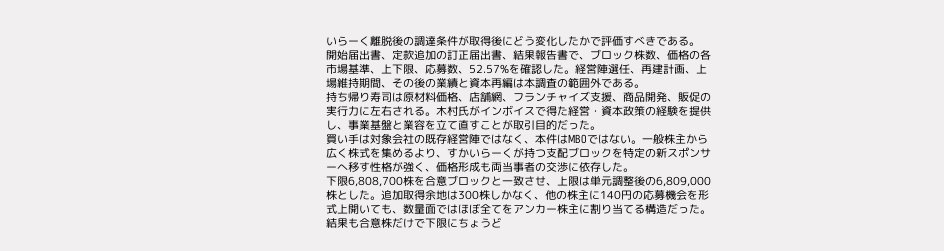いらーく離脱後の調達条件が取得後にどう変化したかで評価すべきである。
開始届出書、定款追加の訂正届出書、結果報告書で、ブロック株数、価格の各市場基準、上下限、応募数、52.57%を確認した。経営陣選任、再建計画、上場維持期間、その後の業績と資本再編は本調査の範囲外である。
持ち帰り寿司は原材料価格、店舗網、フランチャイズ支援、商品開発、販促の実行力に左右される。木村氏がインボイスで得た経営・資本政策の経験を提供し、事業基盤と業容を立て直すことが取引目的だった。
買い手は対象会社の既存経営陣ではなく、本件はMBOではない。一般株主から広く株式を集めるより、すかいらーくが持つ支配ブロックを特定の新スポンサーへ移す性格が強く、価格形成も両当事者の交渉に依存した。
下限6,808,700株を合意ブロックと一致させ、上限は単元調整後の6,809,000株とした。追加取得余地は300株しかなく、他の株主に140円の応募機会を形式上開いても、数量面ではほぼ全てをアンカー株主に割り当てる構造だった。
結果も合意株だけで下限にちょうど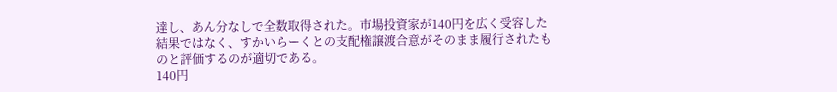達し、あん分なしで全数取得された。市場投資家が140円を広く受容した結果ではなく、すかいらーくとの支配権譲渡合意がそのまま履行されたものと評価するのが適切である。
140円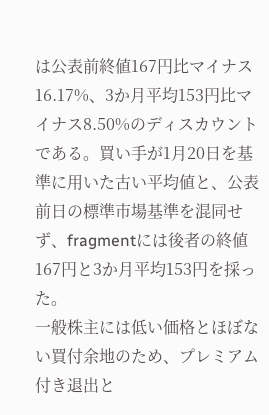は公表前終値167円比マイナス16.17%、3か月平均153円比マイナス8.50%のディスカウントである。買い手が1月20日を基準に用いた古い平均値と、公表前日の標準市場基準を混同せず、fragmentには後者の終値167円と3か月平均153円を採った。
一般株主には低い価格とほぼない買付余地のため、プレミアム付き退出と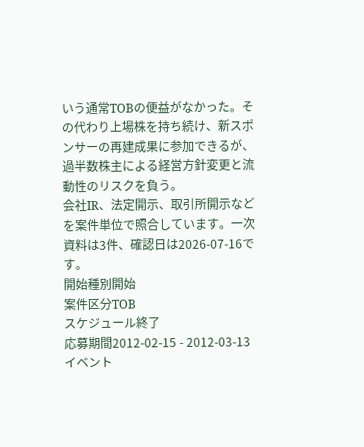いう通常TOBの便益がなかった。その代わり上場株を持ち続け、新スポンサーの再建成果に参加できるが、過半数株主による経営方針変更と流動性のリスクを負う。
会社IR、法定開示、取引所開示などを案件単位で照合しています。一次資料は3件、確認日は2026-07-16です。
開始種別開始
案件区分TOB
スケジュール終了
応募期間2012-02-15 - 2012-03-13
イベント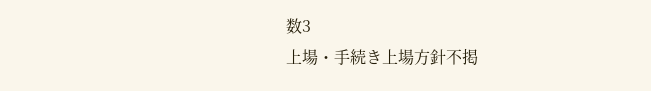数3
上場・手続き上場方針不掲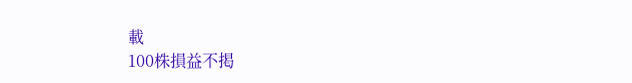載
100株損益不掲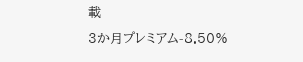載
3か月プレミアム-8.50%